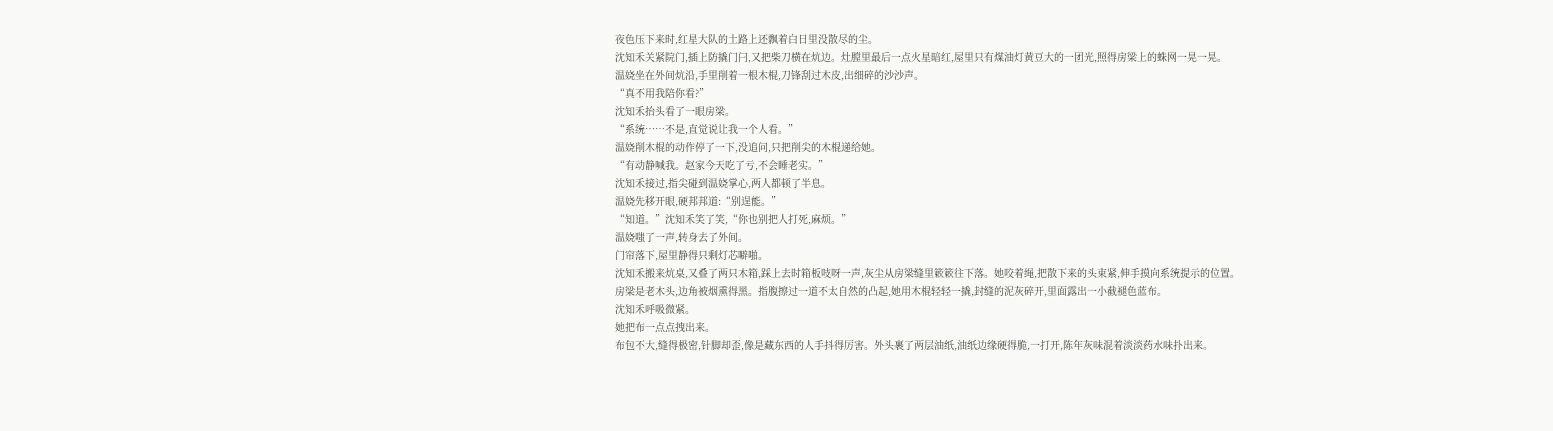夜色压下来时,红星大队的土路上还飘着白日里没散尽的尘。
沈知禾关紧院门,插上防撬门闩,又把柴刀横在炕边。灶膛里最后一点火星暗红,屋里只有煤油灯黄豆大的一团光,照得房梁上的蛛网一晃一晃。
温娆坐在外间炕沿,手里削着一根木棍,刀锋刮过木皮,出细碎的沙沙声。
“真不用我陪你看?”
沈知禾抬头看了一眼房梁。
“系统……不是,直觉说让我一个人看。”
温娆削木棍的动作停了一下,没追问,只把削尖的木棍递给她。
“有动静喊我。赵家今天吃了亏,不会睡老实。”
沈知禾接过,指尖碰到温娆掌心,两人都顿了半息。
温娆先移开眼,硬邦邦道:“别逞能。”
“知道。”沈知禾笑了笑,“你也别把人打死,麻烦。”
温娆嗤了一声,转身去了外间。
门帘落下,屋里静得只剩灯芯噼啪。
沈知禾搬来炕桌,又叠了两只木箱,踩上去时箱板吱呀一声,灰尘从房梁缝里簌簌往下落。她咬着绳,把散下来的头束紧,伸手摸向系统提示的位置。
房梁是老木头,边角被烟熏得黑。指腹擦过一道不太自然的凸起,她用木棍轻轻一撬,封缝的泥灰碎开,里面露出一小截褪色蓝布。
沈知禾呼吸微紧。
她把布一点点拽出来。
布包不大,缝得极密,针脚却歪,像是藏东西的人手抖得厉害。外头裹了两层油纸,油纸边缘硬得脆,一打开,陈年灰味混着淡淡药水味扑出来。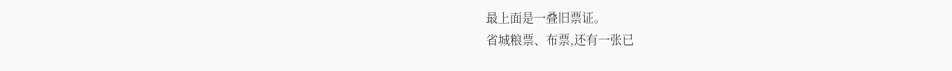最上面是一叠旧票证。
省城粮票、布票,还有一张已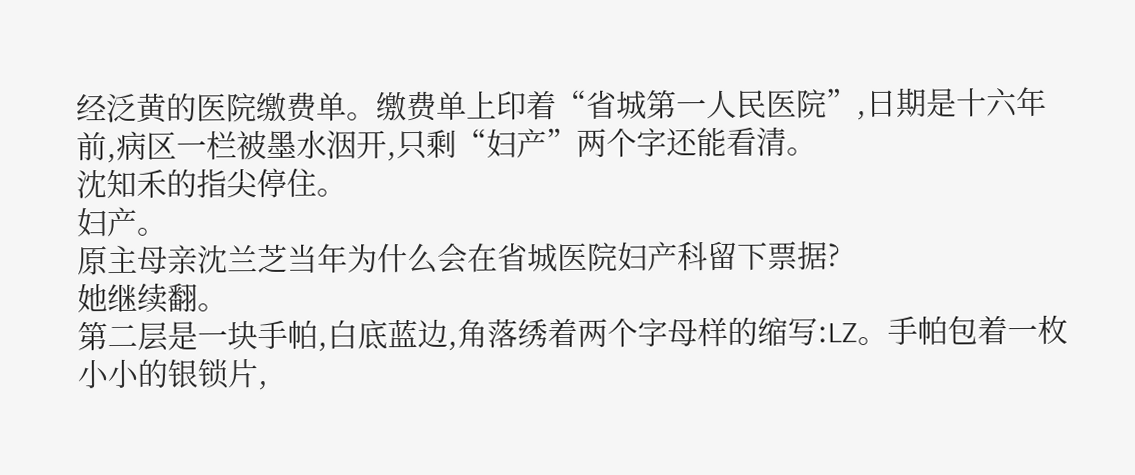经泛黄的医院缴费单。缴费单上印着“省城第一人民医院”,日期是十六年前,病区一栏被墨水洇开,只剩“妇产”两个字还能看清。
沈知禾的指尖停住。
妇产。
原主母亲沈兰芝当年为什么会在省城医院妇产科留下票据?
她继续翻。
第二层是一块手帕,白底蓝边,角落绣着两个字母样的缩写:LZ。手帕包着一枚小小的银锁片,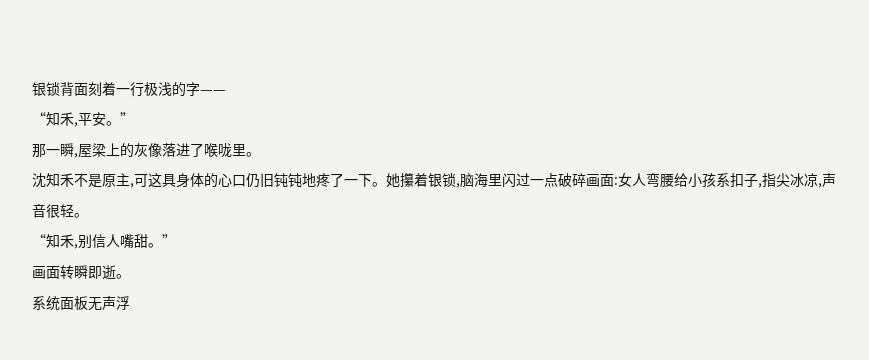银锁背面刻着一行极浅的字——
“知禾,平安。”
那一瞬,屋梁上的灰像落进了喉咙里。
沈知禾不是原主,可这具身体的心口仍旧钝钝地疼了一下。她攥着银锁,脑海里闪过一点破碎画面:女人弯腰给小孩系扣子,指尖冰凉,声音很轻。
“知禾,别信人嘴甜。”
画面转瞬即逝。
系统面板无声浮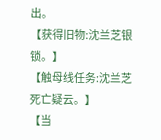出。
【获得旧物:沈兰芝银锁。】
【触母线任务:沈兰芝死亡疑云。】
【当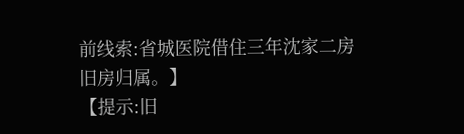前线索:省城医院借住三年沈家二房旧房归属。】
【提示:旧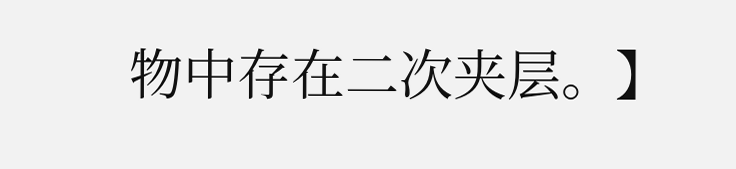物中存在二次夹层。】